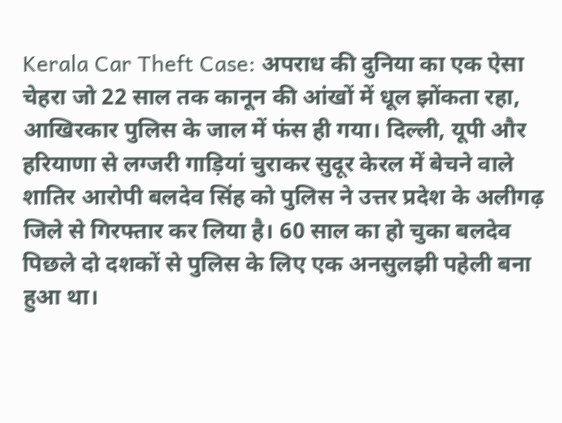Kerala Car Theft Case: अपराध की दुनिया का एक ऐसा चेहरा जो 22 साल तक कानून की आंखों में धूल झोंकता रहा, आखिरकार पुलिस के जाल में फंस ही गया। दिल्ली, यूपी और हरियाणा से लग्जरी गाड़ियां चुराकर सुदूर केरल में बेचने वाले शातिर आरोपी बलदेव सिंह को पुलिस ने उत्तर प्रदेश के अलीगढ़ जिले से गिरफ्तार कर लिया है। 60 साल का हो चुका बलदेव पिछले दो दशकों से पुलिस के लिए एक अनसुलझी पहेली बना हुआ था।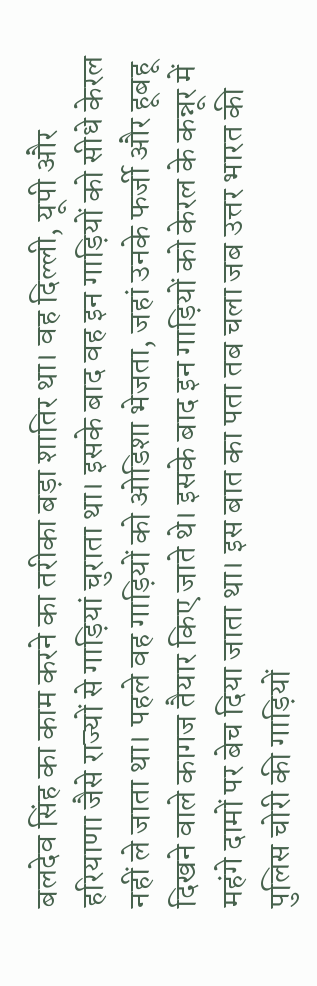बलदेव सिंह का काम करने का तरीका बड़ा शातिर था। वह दिल्ली, यूपी और हरियाणा जैसे राज्यों से गाड़ियां चुराता था। इसके बाद वह इन गाड़ियों को सीधे केरल नहीं ले जाता था। पहले वह गाड़ियों को ओडिशा भेजता, जहां उनके फर्जी और हूबहू दिखने वाले कागज तैयार किए जाते थे। इसके बाद इन गाड़ियों को केरल के कन्नूर में महंगे दामों पर बेच दिया जाता था। इस बात का पता तब चला जब उत्तर भारत की पुलिस चोरी की गाड़ियों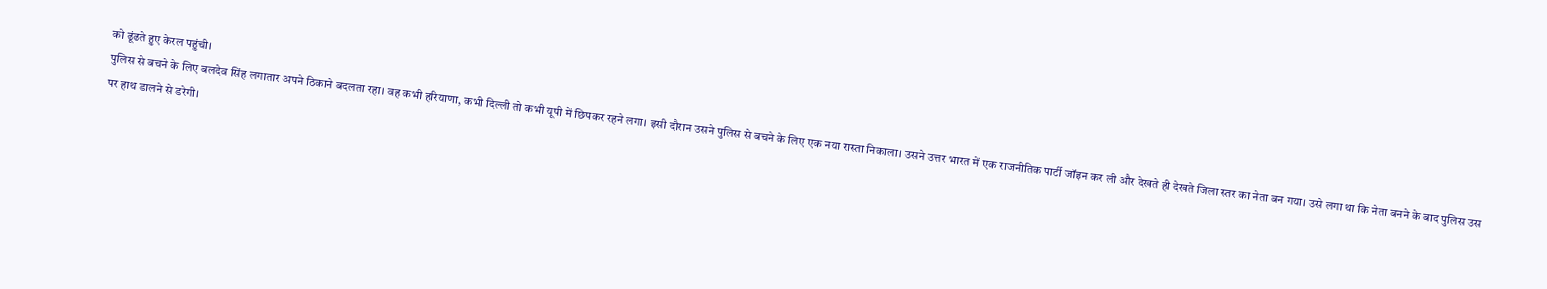को ढूंढते हुए केरल पहुंची।
पुलिस से बचने के लिए बलदेव सिंह लगातार अपने ठिकाने बदलता रहा। वह कभी हरियाणा, कभी दिल्ली तो कभी यूपी में छिपकर रहने लगा। इसी दौरान उसने पुलिस से बचने के लिए एक नया रास्ता निकाला। उसने उत्तर भारत में एक राजनीतिक पार्टी जॉइन कर ली और देखते ही देखते जिला स्तर का नेता बन गया। उसे लगा था कि नेता बनने के बाद पुलिस उस पर हाथ डालने से डरेगी।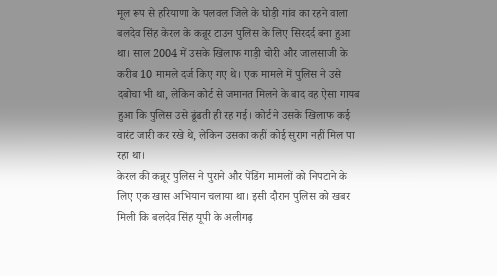मूल रूप से हरियाणा के पलवल जिले के घोड़ी गांव का रहने वाला बलदेव सिंह केरल के कन्नूर टाउन पुलिस के लिए सिरदर्द बना हुआ था। साल 2004 में उसके खिलाफ गाड़ी चोरी और जालसाजी के करीब 10 मामले दर्ज किए गए थे। एक मामले में पुलिस ने उसे दबोचा भी था, लेकिन कोर्ट से जमानत मिलने के बाद वह ऐसा गायब हुआ कि पुलिस उसे ढूंढती ही रह गई। कोर्ट ने उसके खिलाफ कई वारंट जारी कर रखे थे, लेकिन उसका कहीं कोई सुराग नहीं मिल पा रहा था।
केरल की कन्नूर पुलिस ने पुराने और पेंडिंग मामलों को निपटाने के लिए एक खास अभियान चलाया था। इसी दौरान पुलिस को खबर मिली कि बलदेव सिंह यूपी के अलीगढ़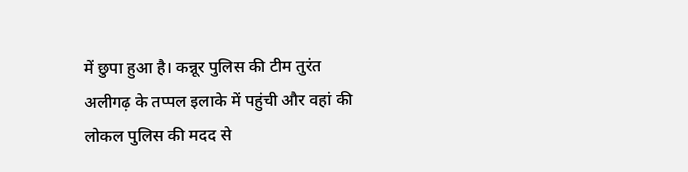में छुपा हुआ है। कन्नूर पुलिस की टीम तुरंत अलीगढ़ के तप्पल इलाके में पहुंची और वहां की लोकल पुलिस की मदद से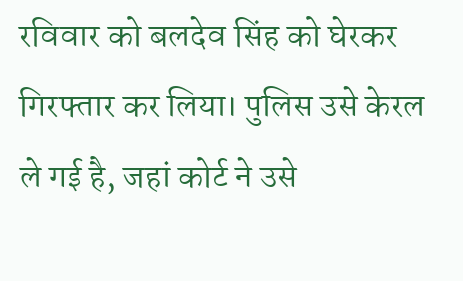रविवार को बलदेव सिंह को घेरकर गिरफ्तार कर लिया। पुलिस उसे केरल ले गई है, जहां कोर्ट ने उसे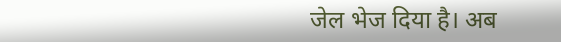जेल भेज दिया है। अब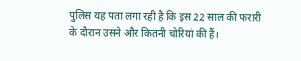पुलिस यह पता लगा रही है कि इस 22 साल की फरारी के दौरान उसने और कितनी चोरियां की हैं।